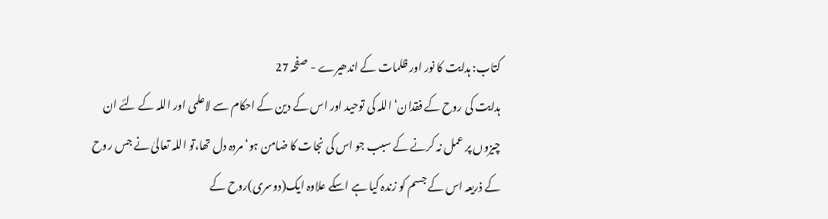کتاب: ہدایت کا نور اور ظلمات کے اندھیرے - صفحہ 27
ہدایت کی روح کے فقدان‘ اللہ کی توحید اور اس کے دین کے احکام سے لاعلمی اور اللہ کے لئے ان چیزوں پر عمل نہ کرنے کے سبب جو اس کی نجات کا ضامن ہو‘ مردہ دل تھا،تو اللہ تعالیٰ نے جس روح کے ذریعہ اس کے جسم کو زندہ کیا ہے اسکے علاوہ ایک(دوسری)روح کے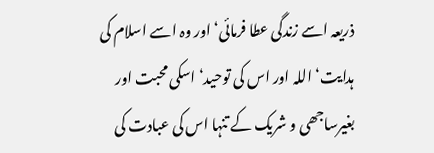ذریعہ اسے زندگی عطا فرمائی‘اور وہ اسے اسلام کی ہدایت‘ اللہ اور اس کی توحید‘ اسکی محبت اور بغیرساجھی و شریک کے تنہا اس کی عبادت کی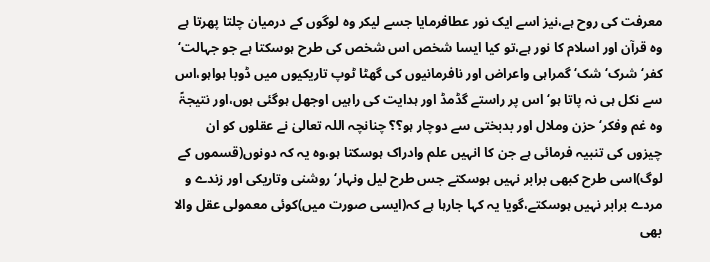معرفت کی روح ہے،نیز اسے ایک نور عطافرمایا جسے لیکر وہ لوگوں کے درمیان چلتا پھرتا ہے وہ قرآن اور اسلام کا نور ہے،تو کیا ایسا شخص اس شخص کی طرح ہوسکتا ہے جو جہالت‘ کفر‘ شرک‘ شک‘ گمراہی واعراض اور نافرمانیوں کی گھٹا ٹوپ تاریکیوں میں ڈوبا ہواہو،اس سے نکل ہی نہ پاتا ہو‘ اس پر راستے گڈمڈ اور ہدایت کی راہیں اوجھل ہوگئی ہوں،اور نتیجۃً وہ غم وفکر‘ حزن وملال اور بدبختی سے دوچار ہو؟؟ چنانچہ اللہ تعالیٰ نے عقلوں کو ان چیزوں کی تنبیہ فرمائی ہے جن کا انہیں علم وادراک ہوسکتا ہو،وہ یہ کہ دونوں(قسموں کے لوگ)اسی طرح کبھی برابر نہیں ہوسکتے جس طرح لیل ونہار‘ روشنی وتاریکی اور زندے و مردے برابر نہیں ہوسکتے،گویا یہ کہا جارہا ہے کہ(ایسی صورت میں)کوئی معمولی عقل والا بھی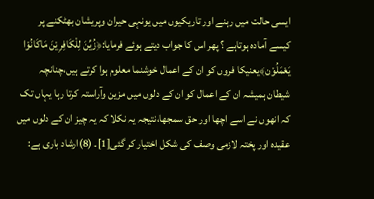ایسی حالت میں رہنے اور تاریکیوں میں یونہی حیران وپریشان بھٹکنے پر کیسے آمادہ ہوتاہے ؟ پھر اس کا جواب دیتے ہوئے فرمایا:﴿زُیِّنَ لِلْکَافِرِیْنَ مَاکَانُوْا یَعْمَلُوْن﴾یعنیکا فروں کو ان کے اعمال خوشنما معلوم ہوا کرتے ہیں،چنانچہ شیطان ہمیشہ ان کے اعمال کو ان کے دلوں میں مزین وآراستہ کرتا رہا یہاں تک کہ انھوں نے اسے اچھا اور حق سمجھا،نتیجہ یہ نکلا کہ یہ چیز ان کے دلوں میں عقیدہ اور پختہ لازمی وصف کی شکل اختیار کر گئی[1]۔ (8)ارشاد باری ہے: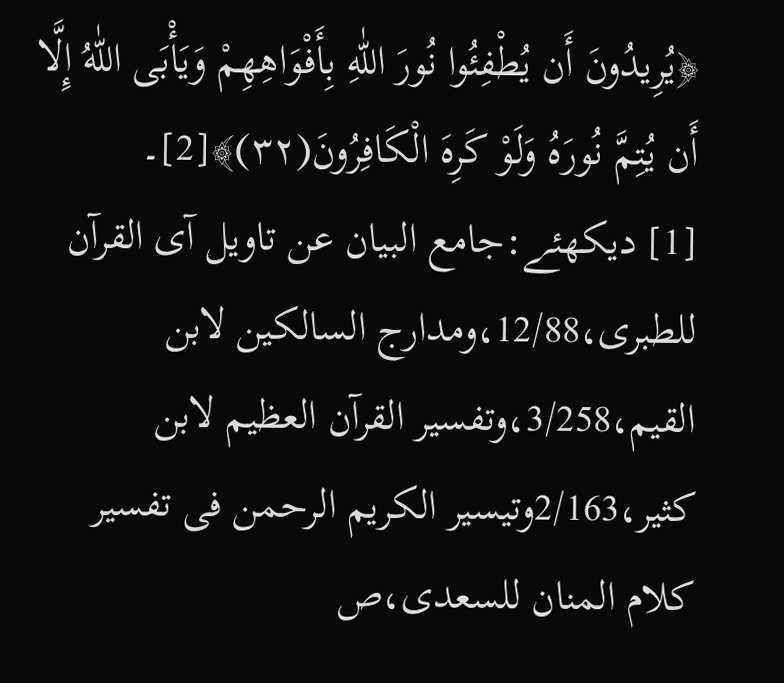﴿يُرِيدُونَ أَن يُطْفِئُوا نُورَ اللّٰهِ بِأَفْوَاهِهِمْ وَيَأْبَى اللّٰهُ إِلَّا أَن يُتِمَّ نُورَهُ وَلَوْ كَرِهَ الْكَافِرُونَ(٣٢)﴾[2]۔
[1] دیکھئے:جامع البیان عن تاویل آی القرآن للطبری،12/88،ومدارج السالکین لابن القیم،3/258،وتفسیر القرآن العظیم لابن کثیر،2/163وتیسیر الکریم الرحمن فی تفسیر کلام المنان للسعدی،ص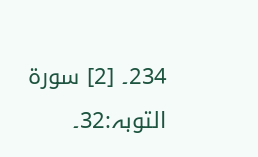234۔ [2] سورۃ التوبہ:32۔